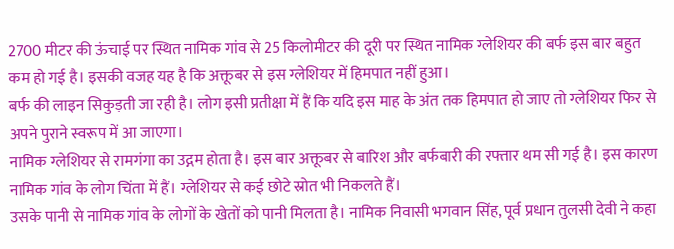2700 मीटर की ऊंचाई पर स्थित नामिक गांव से 25 किलोमीटर की दूरी पर स्थित नामिक ग्लेशियर की बर्फ इस बार बहुत कम हो गई है। इसकी वजह यह है कि अक्तूबर से इस ग्लेशियर में हिमपात नहीं हुआ।
बर्फ की लाइन सिकुड़ती जा रही है। लोग इसी प्रतीक्षा में हैं कि यदि इस माह के अंत तक हिमपात हो जाए तो ग्लेशियर फिर से अपने पुराने स्वरूप में आ जाएगा।
नामिक ग्लेशियर से रामगंगा का उद्गम होता है। इस बार अक्तूबर से बारिश और बर्फबारी की रफ्तार थम सी गई है। इस कारण नामिक गांव के लोग चिंता में हैं। ग्लेशियर से कई छोटे स्रोत भी निकलते हैं।
उसके पानी से नामिक गांव के लोगों के खेतों को पानी मिलता है। नामिक निवासी भगवान सिंह, पूर्व प्रधान तुलसी देवी ने कहा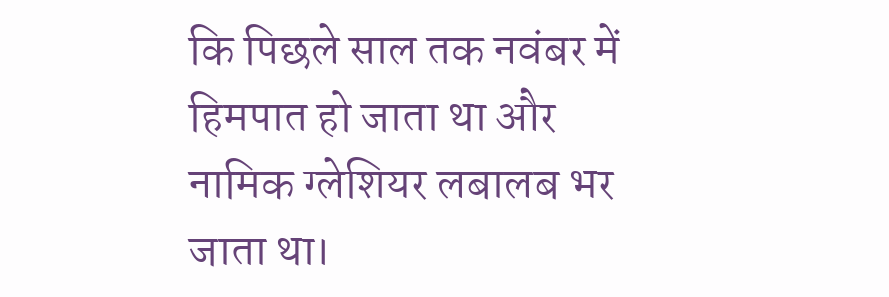कि पिछले साल तक नवंबर में हिमपात हो जाता था और नामिक ग्लेशियर लबालब भर जाता था।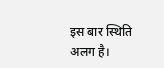इस बार स्थिति अलग है।